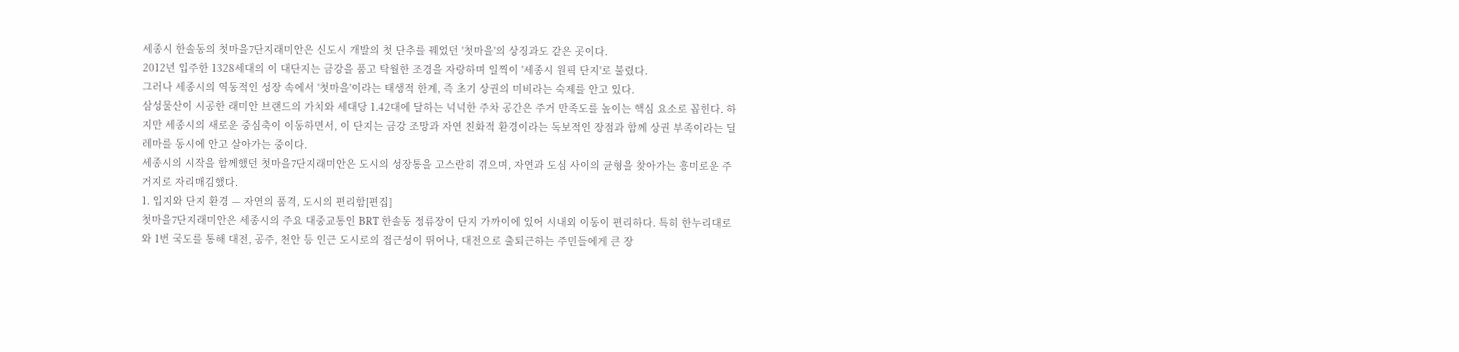세종시 한솔동의 첫마을7단지래미안은 신도시 개발의 첫 단추를 꿰었던 '첫마을'의 상징과도 같은 곳이다.
2012년 입주한 1328세대의 이 대단지는 금강을 품고 탁월한 조경을 자랑하며 일찍이 '세종시 원픽 단지'로 불렸다.
그러나 세종시의 역동적인 성장 속에서 '첫마을'이라는 태생적 한계, 즉 초기 상권의 미비라는 숙제를 안고 있다.
삼성물산이 시공한 래미안 브랜드의 가치와 세대당 1.42대에 달하는 넉넉한 주차 공간은 주거 만족도를 높이는 핵심 요소로 꼽힌다. 하지만 세종시의 새로운 중심축이 이동하면서, 이 단지는 금강 조망과 자연 친화적 환경이라는 독보적인 장점과 함께 상권 부족이라는 딜레마를 동시에 안고 살아가는 중이다.
세종시의 시작을 함께했던 첫마을7단지래미안은 도시의 성장통을 고스란히 겪으며, 자연과 도심 사이의 균형을 찾아가는 흥미로운 주거지로 자리매김했다.
1. 입지와 단지 환경 — 자연의 품격, 도시의 편리함[편집]
첫마을7단지래미안은 세종시의 주요 대중교통인 BRT 한솔동 정류장이 단지 가까이에 있어 시내외 이동이 편리하다. 특히 한누리대로와 1번 국도를 통해 대전, 공주, 천안 등 인근 도시로의 접근성이 뛰어나, 대전으로 출퇴근하는 주민들에게 큰 장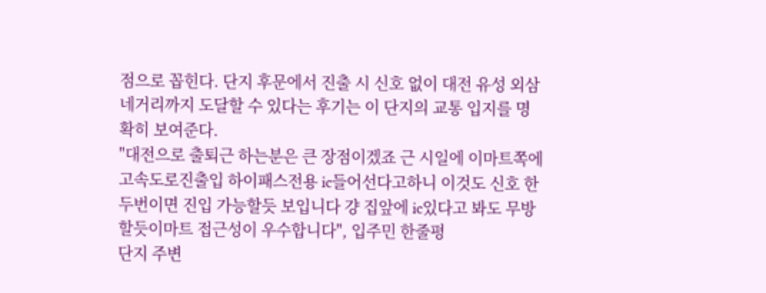점으로 꼽힌다. 단지 후문에서 진출 시 신호 없이 대전 유성 외삼네거리까지 도달할 수 있다는 후기는 이 단지의 교통 입지를 명확히 보여준다.
"대전으로 출퇴근 하는분은 큰 장점이겠죠 근 시일에 이마트쪽에 고속도로진출입 하이패스전용 ic들어선다고하니 이것도 신호 한두번이면 진입 가능할듯 보입니다 걍 집앞에 ic있다고 봐도 무방할듯이마트 접근성이 우수합니다", 입주민 한줄평
단지 주변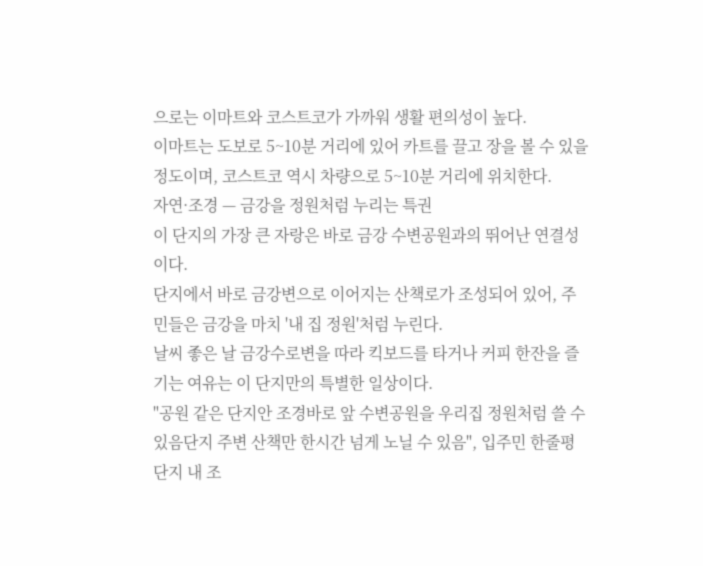으로는 이마트와 코스트코가 가까워 생활 편의성이 높다.
이마트는 도보로 5~10분 거리에 있어 카트를 끌고 장을 볼 수 있을 정도이며, 코스트코 역시 차량으로 5~10분 거리에 위치한다.
자연·조경 — 금강을 정원처럼 누리는 특권
이 단지의 가장 큰 자랑은 바로 금강 수변공원과의 뛰어난 연결성이다.
단지에서 바로 금강변으로 이어지는 산책로가 조성되어 있어, 주민들은 금강을 마치 '내 집 정원'처럼 누린다.
날씨 좋은 날 금강수로변을 따라 킥보드를 타거나 커피 한잔을 즐기는 여유는 이 단지만의 특별한 일상이다.
"공원 같은 단지안 조경바로 앞 수변공원을 우리집 정원처럼 쓸 수 있음단지 주변 산책만 한시간 넘게 노닐 수 있음", 입주민 한줄평
단지 내 조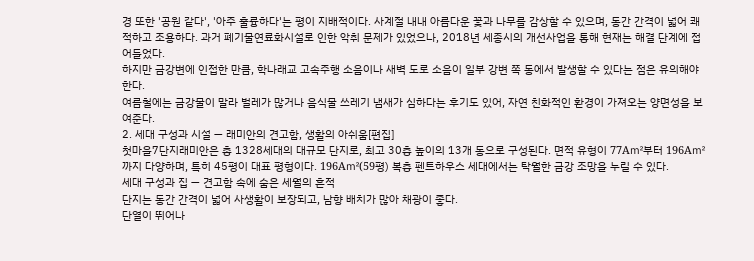경 또한 '공원 같다', '아주 훌륭하다'는 평이 지배적이다. 사계절 내내 아름다운 꽃과 나무를 감상할 수 있으며, 동간 간격이 넓어 쾌적하고 조용하다. 과거 폐기물연료화시설로 인한 악취 문제가 있었으나, 2018년 세종시의 개선사업을 통해 현재는 해결 단계에 접어들었다.
하지만 금강변에 인접한 만큼, 학나래교 고속주행 소음이나 새벽 도로 소음이 일부 강변 쪽 동에서 발생할 수 있다는 점은 유의해야 한다.
여름철에는 금강물이 말라 벌레가 많거나 음식물 쓰레기 냄새가 심하다는 후기도 있어, 자연 친화적인 환경이 가져오는 양면성을 보여준다.
2. 세대 구성과 시설 — 래미안의 견고함, 생활의 아쉬움[편집]
첫마을7단지래미안은 총 1328세대의 대규모 단지로, 최고 30층 높이의 13개 동으로 구성된다. 면적 유형이 77A㎡부터 196A㎡까지 다양하며, 특히 45평이 대표 평형이다. 196A㎡(59평) 복층 펜트하우스 세대에서는 탁월한 금강 조망을 누릴 수 있다.
세대 구성과 집 — 견고함 속에 숨은 세월의 흔적
단지는 동간 간격이 넓어 사생활이 보장되고, 남향 배치가 많아 채광이 좋다.
단열이 뛰어나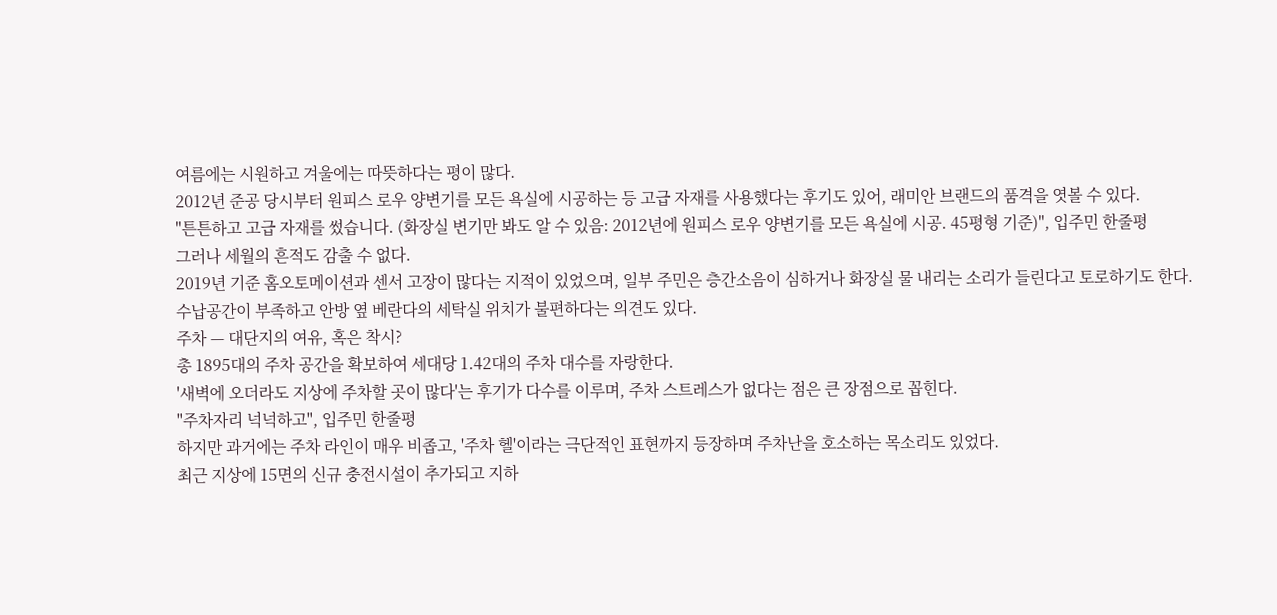여름에는 시원하고 겨울에는 따뜻하다는 평이 많다.
2012년 준공 당시부터 원피스 로우 양변기를 모든 욕실에 시공하는 등 고급 자재를 사용했다는 후기도 있어, 래미안 브랜드의 품격을 엿볼 수 있다.
"튼튼하고 고급 자재를 썼습니다. (화장실 변기만 봐도 알 수 있음: 2012년에 원피스 로우 양변기를 모든 욕실에 시공. 45평형 기준)", 입주민 한줄평
그러나 세월의 흔적도 감출 수 없다.
2019년 기준 홈오토메이션과 센서 고장이 많다는 지적이 있었으며, 일부 주민은 층간소음이 심하거나 화장실 물 내리는 소리가 들린다고 토로하기도 한다.
수납공간이 부족하고 안방 옆 베란다의 세탁실 위치가 불편하다는 의견도 있다.
주차 — 대단지의 여유, 혹은 착시?
총 1895대의 주차 공간을 확보하여 세대당 1.42대의 주차 대수를 자랑한다.
'새벽에 오더라도 지상에 주차할 곳이 많다'는 후기가 다수를 이루며, 주차 스트레스가 없다는 점은 큰 장점으로 꼽힌다.
"주차자리 넉넉하고", 입주민 한줄평
하지만 과거에는 주차 라인이 매우 비좁고, '주차 헬'이라는 극단적인 표현까지 등장하며 주차난을 호소하는 목소리도 있었다.
최근 지상에 15면의 신규 충전시설이 추가되고 지하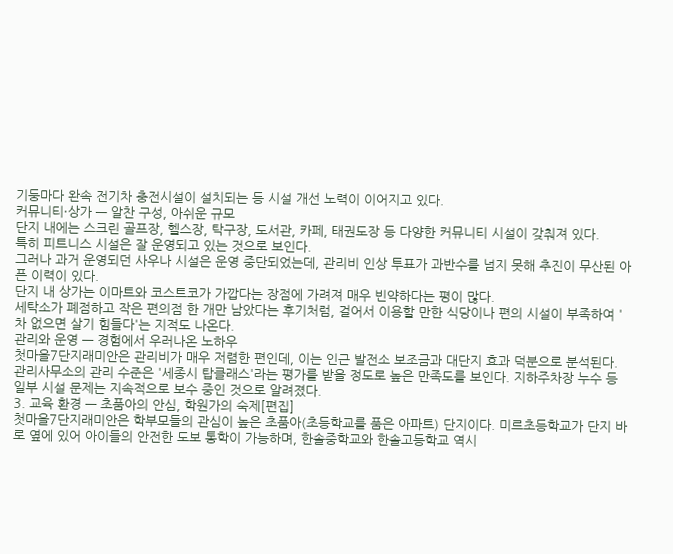기둥마다 완속 전기차 충전시설이 설치되는 등 시설 개선 노력이 이어지고 있다.
커뮤니티·상가 — 알찬 구성, 아쉬운 규모
단지 내에는 스크린 골프장, 헬스장, 탁구장, 도서관, 카페, 태권도장 등 다양한 커뮤니티 시설이 갖춰져 있다.
특히 피트니스 시설은 잘 운영되고 있는 것으로 보인다.
그러나 과거 운영되던 사우나 시설은 운영 중단되었는데, 관리비 인상 투표가 과반수를 넘지 못해 추진이 무산된 아픈 이력이 있다.
단지 내 상가는 이마트와 코스트코가 가깝다는 장점에 가려져 매우 빈약하다는 평이 많다.
세탁소가 폐점하고 작은 편의점 한 개만 남았다는 후기처럼, 걸어서 이용할 만한 식당이나 편의 시설이 부족하여 '차 없으면 살기 힘들다'는 지적도 나온다.
관리와 운영 — 경험에서 우러나온 노하우
첫마을7단지래미안은 관리비가 매우 저렴한 편인데, 이는 인근 발전소 보조금과 대단지 효과 덕분으로 분석된다. 관리사무소의 관리 수준은 '세종시 탑클래스'라는 평가를 받을 정도로 높은 만족도를 보인다. 지하주차장 누수 등 일부 시설 문제는 지속적으로 보수 중인 것으로 알려졌다.
3. 교육 환경 — 초품아의 안심, 학원가의 숙제[편집]
첫마을7단지래미안은 학부모들의 관심이 높은 초품아(초등학교를 품은 아파트) 단지이다. 미르초등학교가 단지 바로 옆에 있어 아이들의 안전한 도보 통학이 가능하며, 한솔중학교와 한솔고등학교 역시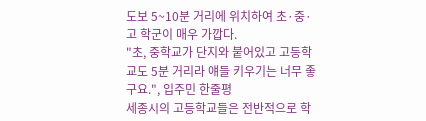도보 5~10분 거리에 위치하여 초·중·고 학군이 매우 가깝다.
"초, 중학교가 단지와 붙어있고 고등학교도 5분 거리라 얘들 키우기는 너무 좋구요.", 입주민 한줄평
세종시의 고등학교들은 전반적으로 학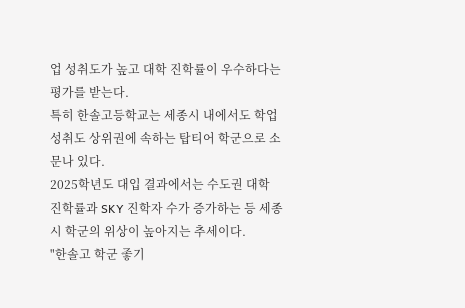업 성취도가 높고 대학 진학률이 우수하다는 평가를 받는다.
특히 한솔고등학교는 세종시 내에서도 학업성취도 상위권에 속하는 탑티어 학군으로 소문나 있다.
2025학년도 대입 결과에서는 수도권 대학 진학률과 SKY 진학자 수가 증가하는 등 세종시 학군의 위상이 높아지는 추세이다.
"한솔고 학군 좋기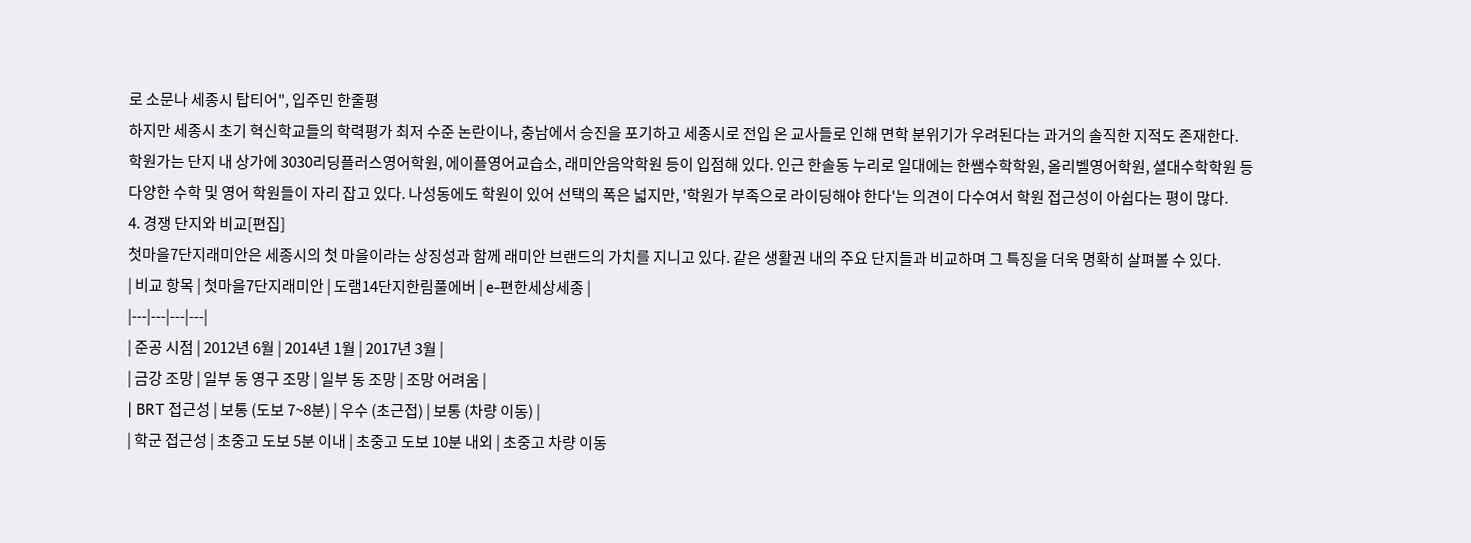로 소문나 세종시 탑티어", 입주민 한줄평
하지만 세종시 초기 혁신학교들의 학력평가 최저 수준 논란이나, 충남에서 승진을 포기하고 세종시로 전입 온 교사들로 인해 면학 분위기가 우려된다는 과거의 솔직한 지적도 존재한다.
학원가는 단지 내 상가에 3030리딩플러스영어학원, 에이플영어교습소, 래미안음악학원 등이 입점해 있다. 인근 한솔동 누리로 일대에는 한쌤수학학원, 올리벨영어학원, 셜대수학학원 등 다양한 수학 및 영어 학원들이 자리 잡고 있다. 나성동에도 학원이 있어 선택의 폭은 넓지만, '학원가 부족으로 라이딩해야 한다'는 의견이 다수여서 학원 접근성이 아쉽다는 평이 많다.
4. 경쟁 단지와 비교[편집]
첫마을7단지래미안은 세종시의 첫 마을이라는 상징성과 함께 래미안 브랜드의 가치를 지니고 있다. 같은 생활권 내의 주요 단지들과 비교하며 그 특징을 더욱 명확히 살펴볼 수 있다.
| 비교 항목 | 첫마을7단지래미안 | 도램14단지한림풀에버 | e-편한세상세종 |
|---|---|---|---|
| 준공 시점 | 2012년 6월 | 2014년 1월 | 2017년 3월 |
| 금강 조망 | 일부 동 영구 조망 | 일부 동 조망 | 조망 어려움 |
| BRT 접근성 | 보통 (도보 7~8분) | 우수 (초근접) | 보통 (차량 이동) |
| 학군 접근성 | 초중고 도보 5분 이내 | 초중고 도보 10분 내외 | 초중고 차량 이동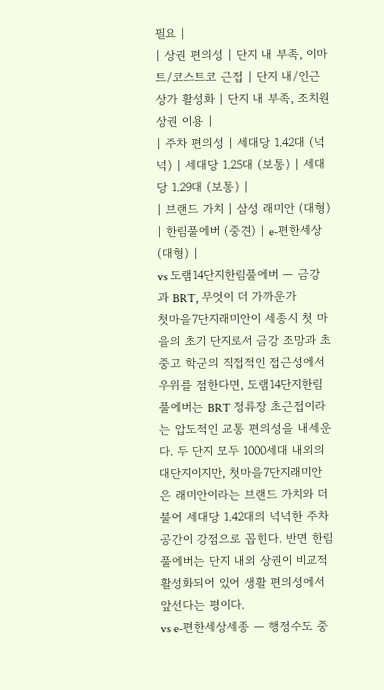필요 |
| 상권 편의성 | 단지 내 부족, 이마트/코스트코 근접 | 단지 내/인근 상가 활성화 | 단지 내 부족, 조치원 상권 이용 |
| 주차 편의성 | 세대당 1.42대 (넉넉) | 세대당 1.25대 (보통) | 세대당 1.29대 (보통) |
| 브랜드 가치 | 삼성 래미안 (대형) | 한림풀에버 (중견) | e-편한세상 (대형) |
vs 도램14단지한림풀에버 — 금강과 BRT, 무엇이 더 가까운가
첫마을7단지래미안이 세종시 첫 마을의 초기 단지로서 금강 조망과 초중고 학군의 직접적인 접근성에서 우위를 점한다면, 도램14단지한림풀에버는 BRT 정류장 초근접이라는 압도적인 교통 편의성을 내세운다. 두 단지 모두 1000세대 내외의 대단지이지만, 첫마을7단지래미안은 래미안이라는 브랜드 가치와 더불어 세대당 1.42대의 넉넉한 주차 공간이 강점으로 꼽힌다. 반면 한림풀에버는 단지 내외 상권이 비교적 활성화되어 있어 생활 편의성에서 앞선다는 평이다.
vs e-편한세상세종 — 행정수도 중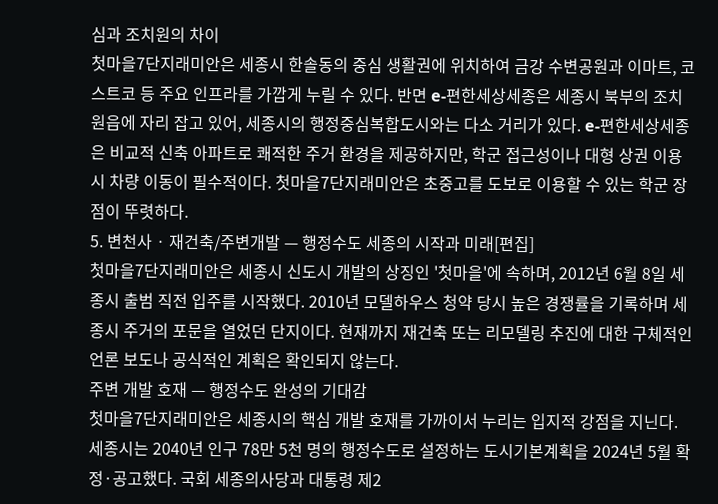심과 조치원의 차이
첫마을7단지래미안은 세종시 한솔동의 중심 생활권에 위치하여 금강 수변공원과 이마트, 코스트코 등 주요 인프라를 가깝게 누릴 수 있다. 반면 e-편한세상세종은 세종시 북부의 조치원읍에 자리 잡고 있어, 세종시의 행정중심복합도시와는 다소 거리가 있다. e-편한세상세종은 비교적 신축 아파트로 쾌적한 주거 환경을 제공하지만, 학군 접근성이나 대형 상권 이용 시 차량 이동이 필수적이다. 첫마을7단지래미안은 초중고를 도보로 이용할 수 있는 학군 장점이 뚜렷하다.
5. 변천사 · 재건축/주변개발 — 행정수도 세종의 시작과 미래[편집]
첫마을7단지래미안은 세종시 신도시 개발의 상징인 '첫마을'에 속하며, 2012년 6월 8일 세종시 출범 직전 입주를 시작했다. 2010년 모델하우스 청약 당시 높은 경쟁률을 기록하며 세종시 주거의 포문을 열었던 단지이다. 현재까지 재건축 또는 리모델링 추진에 대한 구체적인 언론 보도나 공식적인 계획은 확인되지 않는다.
주변 개발 호재 — 행정수도 완성의 기대감
첫마을7단지래미안은 세종시의 핵심 개발 호재를 가까이서 누리는 입지적 강점을 지닌다. 세종시는 2040년 인구 78만 5천 명의 행정수도로 설정하는 도시기본계획을 2024년 5월 확정·공고했다. 국회 세종의사당과 대통령 제2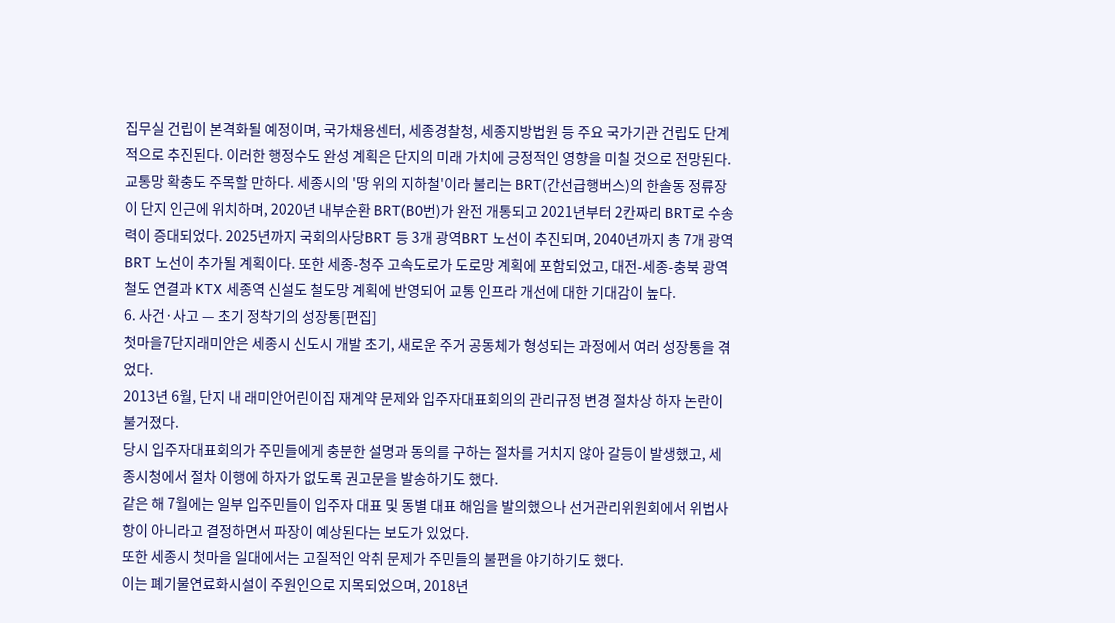집무실 건립이 본격화될 예정이며, 국가채용센터, 세종경찰청, 세종지방법원 등 주요 국가기관 건립도 단계적으로 추진된다. 이러한 행정수도 완성 계획은 단지의 미래 가치에 긍정적인 영향을 미칠 것으로 전망된다.
교통망 확충도 주목할 만하다. 세종시의 '땅 위의 지하철'이라 불리는 BRT(간선급행버스)의 한솔동 정류장이 단지 인근에 위치하며, 2020년 내부순환 BRT(B0번)가 완전 개통되고 2021년부터 2칸짜리 BRT로 수송력이 증대되었다. 2025년까지 국회의사당BRT 등 3개 광역BRT 노선이 추진되며, 2040년까지 총 7개 광역BRT 노선이 추가될 계획이다. 또한 세종-청주 고속도로가 도로망 계획에 포함되었고, 대전-세종-충북 광역철도 연결과 KTX 세종역 신설도 철도망 계획에 반영되어 교통 인프라 개선에 대한 기대감이 높다.
6. 사건·사고 — 초기 정착기의 성장통[편집]
첫마을7단지래미안은 세종시 신도시 개발 초기, 새로운 주거 공동체가 형성되는 과정에서 여러 성장통을 겪었다.
2013년 6월, 단지 내 래미안어린이집 재계약 문제와 입주자대표회의의 관리규정 변경 절차상 하자 논란이 불거졌다.
당시 입주자대표회의가 주민들에게 충분한 설명과 동의를 구하는 절차를 거치지 않아 갈등이 발생했고, 세종시청에서 절차 이행에 하자가 없도록 권고문을 발송하기도 했다.
같은 해 7월에는 일부 입주민들이 입주자 대표 및 동별 대표 해임을 발의했으나 선거관리위원회에서 위법사항이 아니라고 결정하면서 파장이 예상된다는 보도가 있었다.
또한 세종시 첫마을 일대에서는 고질적인 악취 문제가 주민들의 불편을 야기하기도 했다.
이는 폐기물연료화시설이 주원인으로 지목되었으며, 2018년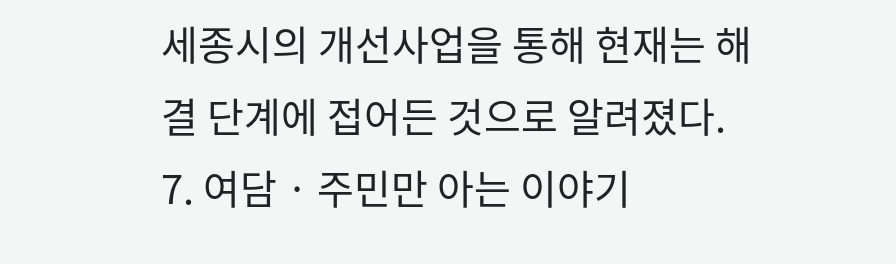세종시의 개선사업을 통해 현재는 해결 단계에 접어든 것으로 알려졌다.
7. 여담 · 주민만 아는 이야기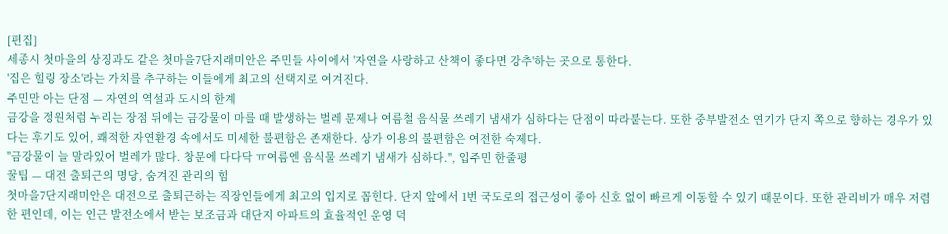[편집]
세종시 첫마을의 상징과도 같은 첫마을7단지래미안은 주민들 사이에서 '자연을 사랑하고 산책이 좋다면 강추'하는 곳으로 통한다.
'집은 힐링 장소'라는 가치를 추구하는 이들에게 최고의 선택지로 여겨진다.
주민만 아는 단점 — 자연의 역설과 도시의 한계
금강을 정원처럼 누리는 장점 뒤에는 금강물이 마를 때 발생하는 벌레 문제나 여름철 음식물 쓰레기 냄새가 심하다는 단점이 따라붙는다. 또한 중부발전소 연기가 단지 쪽으로 향하는 경우가 있다는 후기도 있어, 쾌적한 자연환경 속에서도 미세한 불편함은 존재한다. 상가 이용의 불편함은 여전한 숙제다.
"금강물이 늘 말라있어 벌레가 많다. 창문에 다다닥 ㅠ여름엔 음식물 쓰레기 냄새가 심하다.", 입주민 한줄평
꿀팁 — 대전 출퇴근의 명당, 숨겨진 관리의 힘
첫마을7단지래미안은 대전으로 출퇴근하는 직장인들에게 최고의 입지로 꼽힌다. 단지 앞에서 1번 국도로의 접근성이 좋아 신호 없이 빠르게 이동할 수 있기 때문이다. 또한 관리비가 매우 저렴한 편인데, 이는 인근 발전소에서 받는 보조금과 대단지 아파트의 효율적인 운영 덕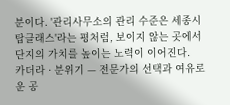분이다. '관리사무소의 관리 수준은 세종시 탑클래스'라는 평처럼, 보이지 않는 곳에서 단지의 가치를 높이는 노력이 이어진다.
카더라 · 분위기 — 전문가의 선택과 여유로운 공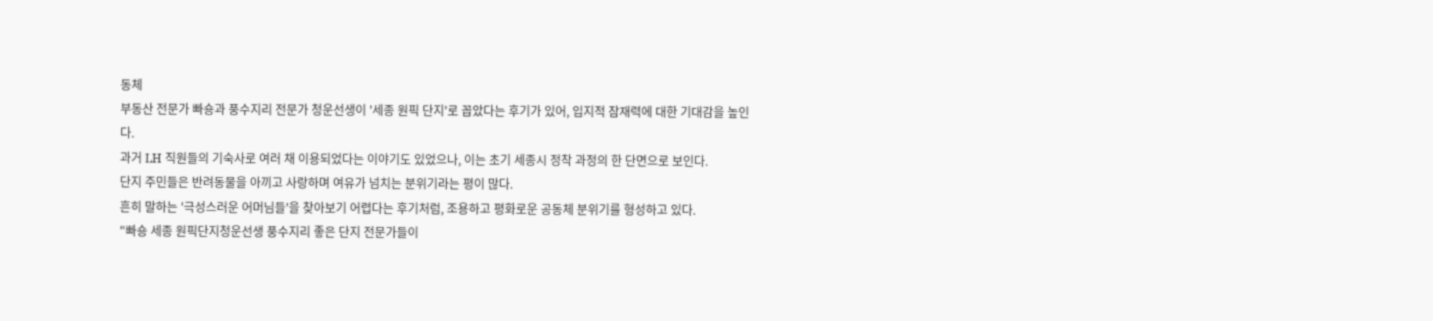동체
부동산 전문가 빠숑과 풍수지리 전문가 청운선생이 '세종 원픽 단지'로 꼽았다는 후기가 있어, 입지적 잠재력에 대한 기대감을 높인다.
과거 LH 직원들의 기숙사로 여러 채 이용되었다는 이야기도 있었으나, 이는 초기 세종시 정착 과정의 한 단면으로 보인다.
단지 주민들은 반려동물을 아끼고 사랑하며 여유가 넘치는 분위기라는 평이 많다.
흔히 말하는 '극성스러운 어머님들'을 찾아보기 어렵다는 후기처럼, 조용하고 평화로운 공동체 분위기를 형성하고 있다.
"빠숑 세종 원픽단지청운선생 풍수지리 좋은 단지 전문가들이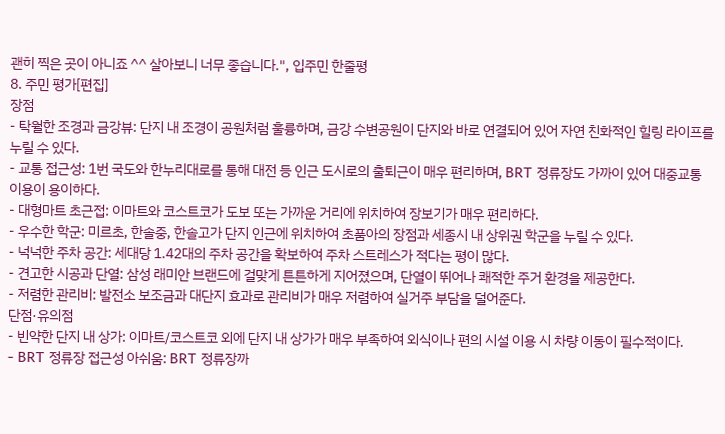괜히 찍은 곳이 아니죠 ^^ 살아보니 너무 좋습니다.", 입주민 한줄평
8. 주민 평가[편집]
장점
- 탁월한 조경과 금강뷰: 단지 내 조경이 공원처럼 훌륭하며, 금강 수변공원이 단지와 바로 연결되어 있어 자연 친화적인 힐링 라이프를 누릴 수 있다.
- 교통 접근성: 1번 국도와 한누리대로를 통해 대전 등 인근 도시로의 출퇴근이 매우 편리하며, BRT 정류장도 가까이 있어 대중교통 이용이 용이하다.
- 대형마트 초근접: 이마트와 코스트코가 도보 또는 가까운 거리에 위치하여 장보기가 매우 편리하다.
- 우수한 학군: 미르초, 한솔중, 한솔고가 단지 인근에 위치하여 초품아의 장점과 세종시 내 상위권 학군을 누릴 수 있다.
- 넉넉한 주차 공간: 세대당 1.42대의 주차 공간을 확보하여 주차 스트레스가 적다는 평이 많다.
- 견고한 시공과 단열: 삼성 래미안 브랜드에 걸맞게 튼튼하게 지어졌으며, 단열이 뛰어나 쾌적한 주거 환경을 제공한다.
- 저렴한 관리비: 발전소 보조금과 대단지 효과로 관리비가 매우 저렴하여 실거주 부담을 덜어준다.
단점·유의점
- 빈약한 단지 내 상가: 이마트/코스트코 외에 단지 내 상가가 매우 부족하여 외식이나 편의 시설 이용 시 차량 이동이 필수적이다.
- BRT 정류장 접근성 아쉬움: BRT 정류장까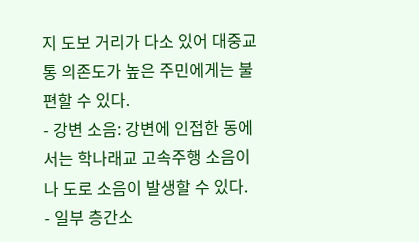지 도보 거리가 다소 있어 대중교통 의존도가 높은 주민에게는 불편할 수 있다.
- 강변 소음: 강변에 인접한 동에서는 학나래교 고속주행 소음이나 도로 소음이 발생할 수 있다.
- 일부 층간소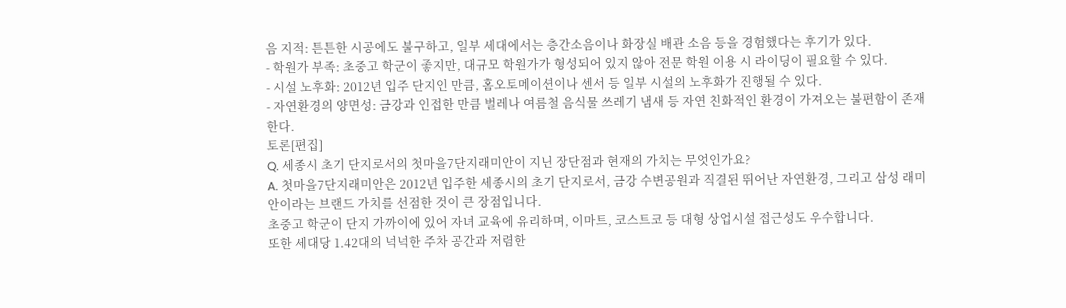음 지적: 튼튼한 시공에도 불구하고, 일부 세대에서는 층간소음이나 화장실 배관 소음 등을 경험했다는 후기가 있다.
- 학원가 부족: 초중고 학군이 좋지만, 대규모 학원가가 형성되어 있지 않아 전문 학원 이용 시 라이딩이 필요할 수 있다.
- 시설 노후화: 2012년 입주 단지인 만큼, 홈오토메이션이나 센서 등 일부 시설의 노후화가 진행될 수 있다.
- 자연환경의 양면성: 금강과 인접한 만큼 벌레나 여름철 음식물 쓰레기 냄새 등 자연 친화적인 환경이 가져오는 불편함이 존재한다.
토론[편집]
Q. 세종시 초기 단지로서의 첫마을7단지래미안이 지닌 장단점과 현재의 가치는 무엇인가요?
A. 첫마을7단지래미안은 2012년 입주한 세종시의 초기 단지로서, 금강 수변공원과 직결된 뛰어난 자연환경, 그리고 삼성 래미안이라는 브랜드 가치를 선점한 것이 큰 장점입니다.
초중고 학군이 단지 가까이에 있어 자녀 교육에 유리하며, 이마트, 코스트코 등 대형 상업시설 접근성도 우수합니다.
또한 세대당 1.42대의 넉넉한 주차 공간과 저렴한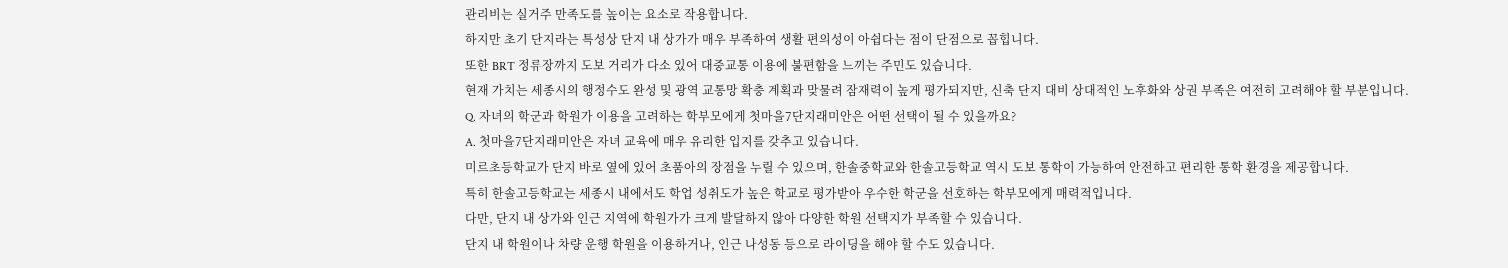관리비는 실거주 만족도를 높이는 요소로 작용합니다.
하지만 초기 단지라는 특성상 단지 내 상가가 매우 부족하여 생활 편의성이 아쉽다는 점이 단점으로 꼽힙니다.
또한 BRT 정류장까지 도보 거리가 다소 있어 대중교통 이용에 불편함을 느끼는 주민도 있습니다.
현재 가치는 세종시의 행정수도 완성 및 광역 교통망 확충 계획과 맞물려 잠재력이 높게 평가되지만, 신축 단지 대비 상대적인 노후화와 상권 부족은 여전히 고려해야 할 부분입니다.
Q. 자녀의 학군과 학원가 이용을 고려하는 학부모에게 첫마을7단지래미안은 어떤 선택이 될 수 있을까요?
A. 첫마을7단지래미안은 자녀 교육에 매우 유리한 입지를 갖추고 있습니다.
미르초등학교가 단지 바로 옆에 있어 초품아의 장점을 누릴 수 있으며, 한솔중학교와 한솔고등학교 역시 도보 통학이 가능하여 안전하고 편리한 통학 환경을 제공합니다.
특히 한솔고등학교는 세종시 내에서도 학업 성취도가 높은 학교로 평가받아 우수한 학군을 선호하는 학부모에게 매력적입니다.
다만, 단지 내 상가와 인근 지역에 학원가가 크게 발달하지 않아 다양한 학원 선택지가 부족할 수 있습니다.
단지 내 학원이나 차량 운행 학원을 이용하거나, 인근 나성동 등으로 라이딩을 해야 할 수도 있습니다.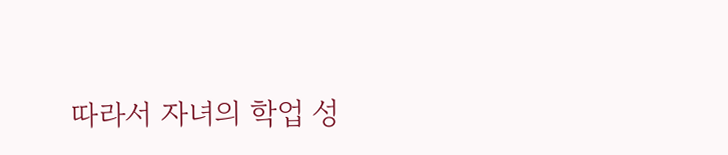따라서 자녀의 학업 성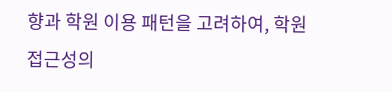향과 학원 이용 패턴을 고려하여, 학원 접근성의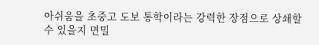아쉬움을 초중고 도보 통학이라는 강력한 장점으로 상쇄할 수 있을지 면밀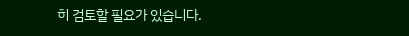히 검토할 필요가 있습니다.